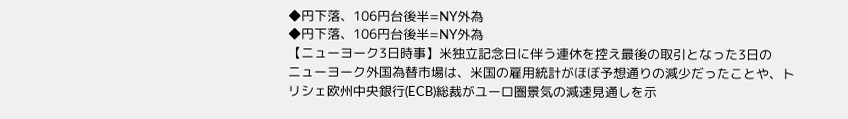◆円下落、106円台後半=NY外為
◆円下落、106円台後半=NY外為
【ニューヨーク3日時事】米独立記念日に伴う連休を控え最後の取引となった3日の
ニューヨーク外国為替市場は、米国の雇用統計がほぼ予想通りの減少だったことや、ト
リシェ欧州中央銀行(ECB)総裁がユーロ圏景気の減速見通しを示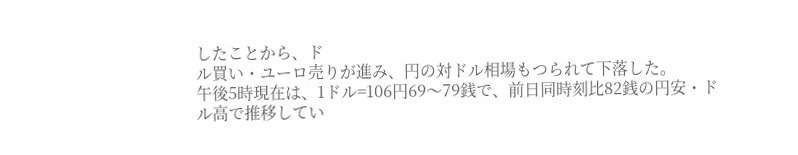したことから、ド
ル買い・ユーロ売りが進み、円の対ドル相場もつられて下落した。
午後5時現在は、1ドル=106円69〜79銭で、前日同時刻比82銭の円安・ド
ル高で推移してい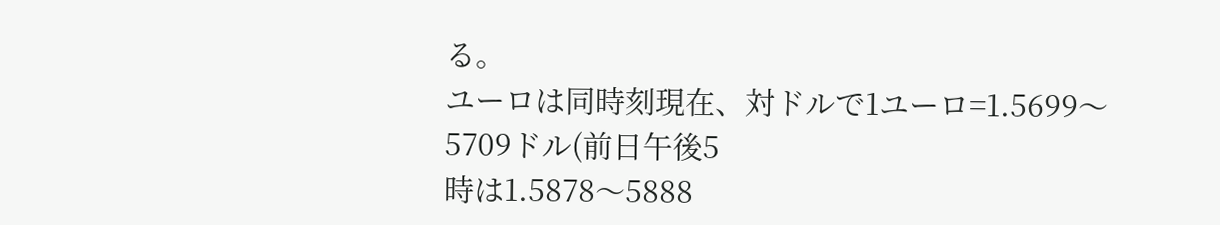る。
ユーロは同時刻現在、対ドルで1ユーロ=1.5699〜5709ドル(前日午後5
時は1.5878〜5888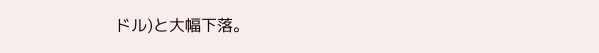ドル)と大幅下落。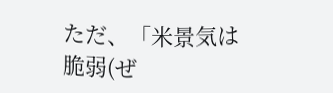ただ、「米景気は脆弱(ぜ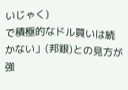いじゃく)
で積極的なドル買いは続かない」(邦銀)との見方が強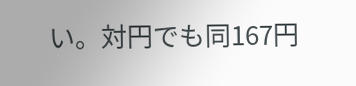い。対円でも同167円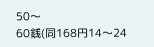50〜
60銭(同168円14〜24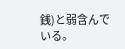銭)と弱含んでいる。